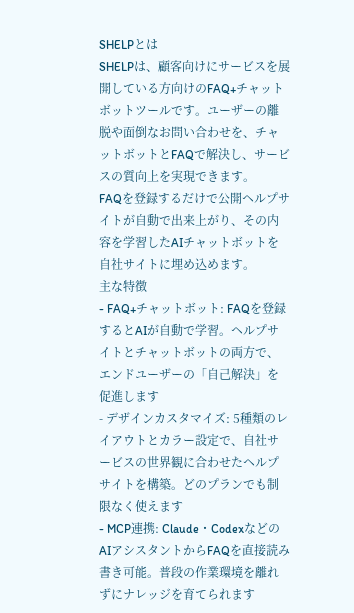SHELPとは
SHELPは、顧客向けにサービスを展開している方向けのFAQ+チャットボットツールです。ユーザーの離脱や面倒なお問い合わせを、チャットボットとFAQで解決し、サービスの質向上を実現できます。
FAQを登録するだけで公開ヘルプサイトが自動で出来上がり、その内容を学習したAIチャットボットを自社サイトに埋め込めます。
主な特徴
- FAQ+チャットボット: FAQを登録するとAIが自動で学習。ヘルプサイトとチャットボットの両方で、エンドユーザーの「自己解決」を促進します
- デザインカスタマイズ: 5種類のレイアウトとカラー設定で、自社サービスの世界観に合わせたヘルプサイトを構築。どのプランでも制限なく使えます
- MCP連携: Claude・CodexなどのAIアシスタントからFAQを直接読み書き可能。普段の作業環境を離れずにナレッジを育てられます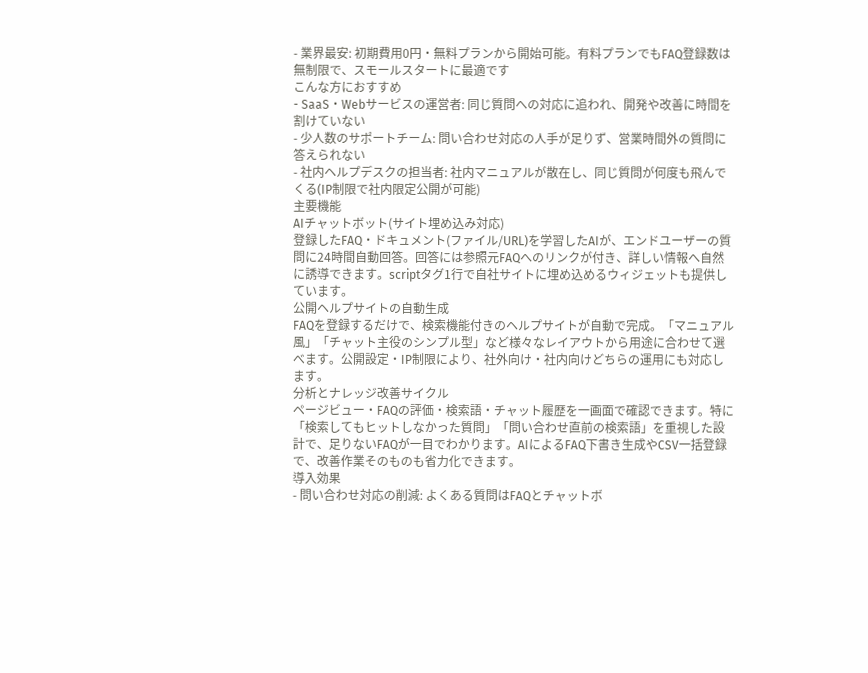- 業界最安: 初期費用0円・無料プランから開始可能。有料プランでもFAQ登録数は無制限で、スモールスタートに最適です
こんな方におすすめ
- SaaS・Webサービスの運営者: 同じ質問への対応に追われ、開発や改善に時間を割けていない
- 少人数のサポートチーム: 問い合わせ対応の人手が足りず、営業時間外の質問に答えられない
- 社内ヘルプデスクの担当者: 社内マニュアルが散在し、同じ質問が何度も飛んでくる(IP制限で社内限定公開が可能)
主要機能
AIチャットボット(サイト埋め込み対応)
登録したFAQ・ドキュメント(ファイル/URL)を学習したAIが、エンドユーザーの質問に24時間自動回答。回答には参照元FAQへのリンクが付き、詳しい情報へ自然に誘導できます。scriptタグ1行で自社サイトに埋め込めるウィジェットも提供しています。
公開ヘルプサイトの自動生成
FAQを登録するだけで、検索機能付きのヘルプサイトが自動で完成。「マニュアル風」「チャット主役のシンプル型」など様々なレイアウトから用途に合わせて選べます。公開設定・IP制限により、社外向け・社内向けどちらの運用にも対応します。
分析とナレッジ改善サイクル
ページビュー・FAQの評価・検索語・チャット履歴を一画面で確認できます。特に「検索してもヒットしなかった質問」「問い合わせ直前の検索語」を重視した設計で、足りないFAQが一目でわかります。AIによるFAQ下書き生成やCSV一括登録で、改善作業そのものも省力化できます。
導入効果
- 問い合わせ対応の削減: よくある質問はFAQとチャットボ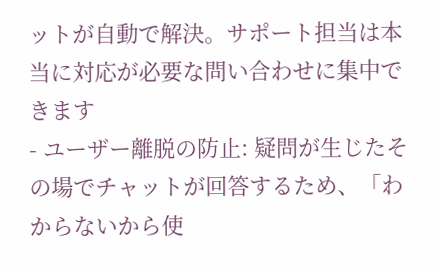ットが自動で解決。サポート担当は本当に対応が必要な問い合わせに集中できます
- ユーザー離脱の防止: 疑問が生じたその場でチャットが回答するため、「わからないから使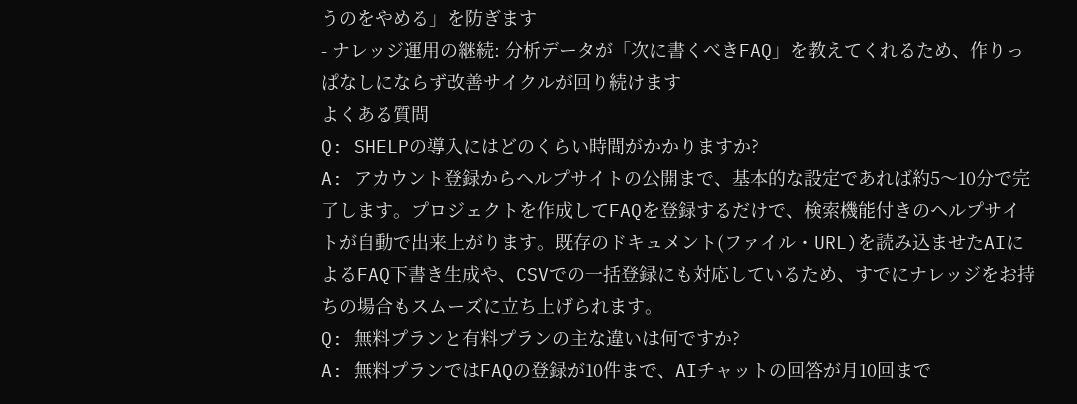うのをやめる」を防ぎます
- ナレッジ運用の継続: 分析データが「次に書くべきFAQ」を教えてくれるため、作りっぱなしにならず改善サイクルが回り続けます
よくある質問
Q: SHELPの導入にはどのくらい時間がかかりますか?
A: アカウント登録からヘルプサイトの公開まで、基本的な設定であれば約5〜10分で完了します。プロジェクトを作成してFAQを登録するだけで、検索機能付きのヘルプサイトが自動で出来上がります。既存のドキュメント(ファイル・URL)を読み込ませたAIによるFAQ下書き生成や、CSVでの一括登録にも対応しているため、すでにナレッジをお持ちの場合もスムーズに立ち上げられます。
Q: 無料プランと有料プランの主な違いは何ですか?
A: 無料プランではFAQの登録が10件まで、AIチャットの回答が月10回まで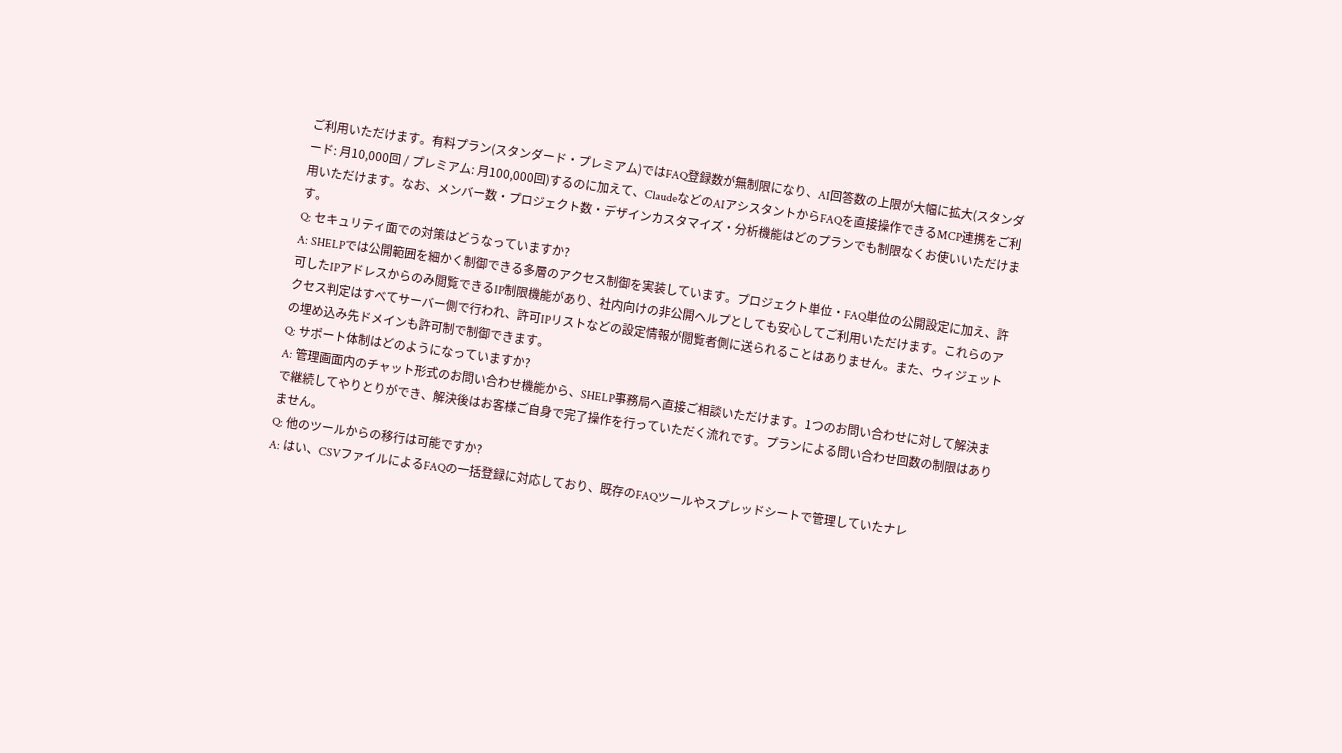ご利用いただけます。有料プラン(スタンダード・プレミアム)ではFAQ登録数が無制限になり、AI回答数の上限が大幅に拡大(スタンダード: 月10,000回 / プレミアム: 月100,000回)するのに加えて、ClaudeなどのAIアシスタントからFAQを直接操作できるMCP連携をご利用いただけます。なお、メンバー数・プロジェクト数・デザインカスタマイズ・分析機能はどのプランでも制限なくお使いいただけます。
Q: セキュリティ面での対策はどうなっていますか?
A: SHELPでは公開範囲を細かく制御できる多層のアクセス制御を実装しています。プロジェクト単位・FAQ単位の公開設定に加え、許可したIPアドレスからのみ閲覧できるIP制限機能があり、社内向けの非公開ヘルプとしても安心してご利用いただけます。これらのアクセス判定はすべてサーバー側で行われ、許可IPリストなどの設定情報が閲覧者側に送られることはありません。また、ウィジェットの埋め込み先ドメインも許可制で制御できます。
Q: サポート体制はどのようになっていますか?
A: 管理画面内のチャット形式のお問い合わせ機能から、SHELP事務局へ直接ご相談いただけます。1つのお問い合わせに対して解決まで継続してやりとりができ、解決後はお客様ご自身で完了操作を行っていただく流れです。プランによる問い合わせ回数の制限はありません。
Q: 他のツールからの移行は可能ですか?
A: はい、CSVファイルによるFAQの一括登録に対応しており、既存のFAQツールやスプレッドシートで管理していたナレ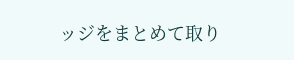ッジをまとめて取り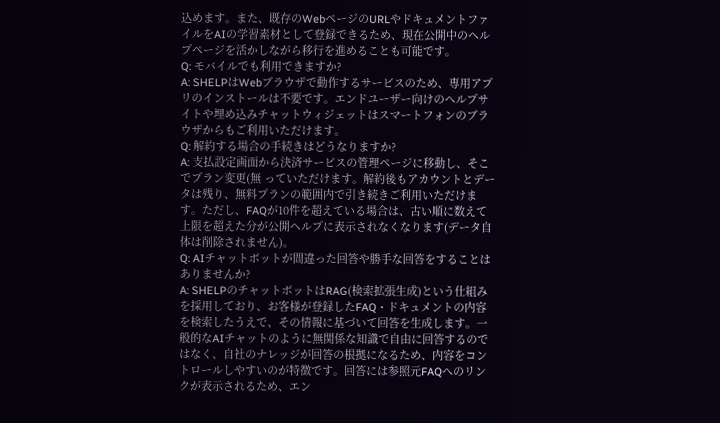込めます。また、既存のWebページのURLやドキュメントファイルをAIの学習素材として登録できるため、現在公開中のヘルプページを活かしながら移行を進めることも可能です。
Q: モバイルでも利用できますか?
A: SHELPはWebブラウザで動作するサービスのため、専用アプリのインストールは不要です。エンドユーザー向けのヘルプサイトや埋め込みチャットウィジェットはスマートフォンのブラウザからもご利用いただけます。
Q: 解約する場合の手続きはどうなりますか?
A: 支払設定画面から決済サービスの管理ページに移動し、そこでプラン変更(無 っていただけます。解約後もアカウントとデータは残り、無料プランの範囲内で引き続きご利用いただけます。ただし、FAQが10件を超えている場合は、古い順に数えて上限を超えた分が公開ヘルプに表示されなくなります(データ自体は削除されません)。
Q: AIチャットボットが間違った回答や勝手な回答をすることはありませんか?
A: SHELPのチャットボットはRAG(検索拡張生成)という仕組みを採用しており、お客様が登録したFAQ・ドキュメントの内容を検索したうえで、その情報に基づいて回答を生成します。一般的なAIチャットのように無関係な知識で自由に回答するのではなく、自社のナレッジが回答の根拠になるため、内容をコントロールしやすいのが特徴です。回答には参照元FAQへのリンクが表示されるため、エン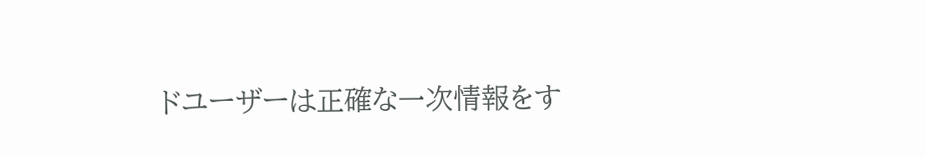ドユーザーは正確な一次情報をす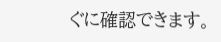ぐに確認できます。